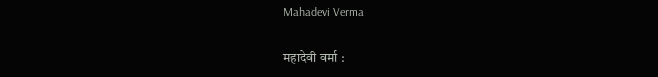Mahadevi Verma

महादेवी वर्मा :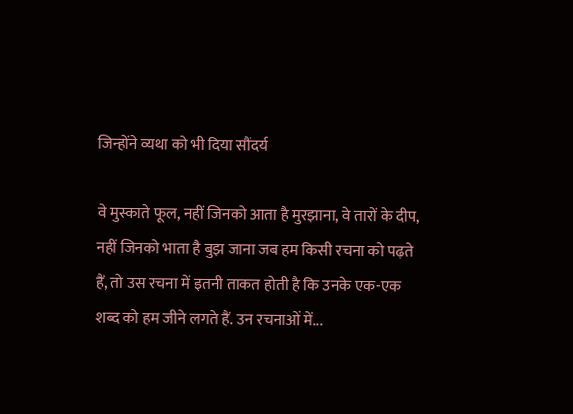जिन्होंने व्यथा को भी दिया सौंदर्य

वे मुस्काते फूल, नहीं जिनको आता है मुरझाना, वे तारों के दीप, नहीं जिनको भाता है बुझ जाना जब हम किसी रचना को पढ़ते हैं, तो उस रचना में इतनी ताकत होती है कि उनके एक-एक शब्द को हम जीने लगते हैं. उन रचनाओं में...